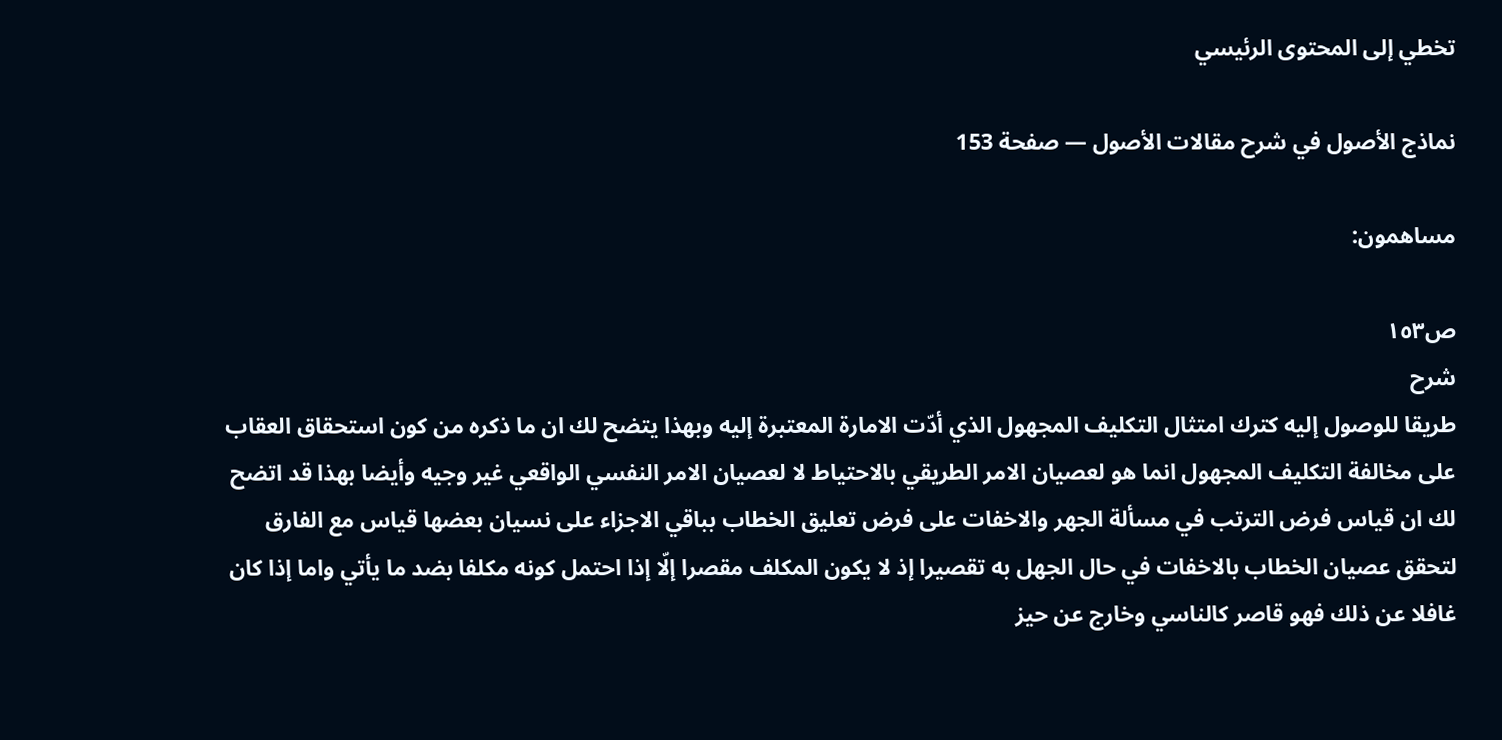تخطي إلى المحتوى الرئيسي

نماذج الأصول في شرح مقالات الأصول — صفحة 153

مساهمون:

ص١٥٣
شرح
طريقا للوصول إليه كترك امتثال التكليف المجهول الذي أدّت الامارة المعتبرة إليه وبهذا يتضح لك ان ما ذكره من كون استحقاق العقاب على مخالفة التكليف المجهول انما هو لعصيان الامر الطريقي بالاحتياط لا لعصيان الامر النفسي الواقعي غير وجيه وأيضا بهذا قد اتضح لك ان قياس فرض الترتب في مسألة الجهر والاخفات على فرض تعليق الخطاب بباقي الاجزاء على نسيان بعضها قياس مع الفارق لتحقق عصيان الخطاب بالاخفات في حال الجهل به تقصيرا إذ لا يكون المكلف مقصرا إلّا إذا احتمل كونه مكلفا بضد ما يأتي واما إذا كان غافلا عن ذلك فهو قاصر كالناسي وخارج عن حيز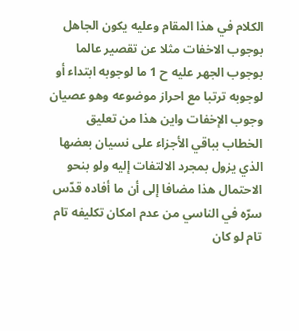الكلام في هذا المقام وعليه يكون الجاهل بوجوب الاخفات مثلا عن تقصير عالما بوجوب الجهر عليه ح 1 ما لوجوبه ابتداء أو لوجوبه ترتبا مع احراز موضوعه وهو عصيان وجوب الإخفات واين هذا من تعليق الخطاب بباقي الأجزاء على نسيان بعضها الذي يزول بمجرد الالتفات إليه ولو بنحو الاحتمال هذا مضافا إلى أن ما أفاده قدّس سرّه في الناسي من عدم امكان تكليفه تام تام لو كان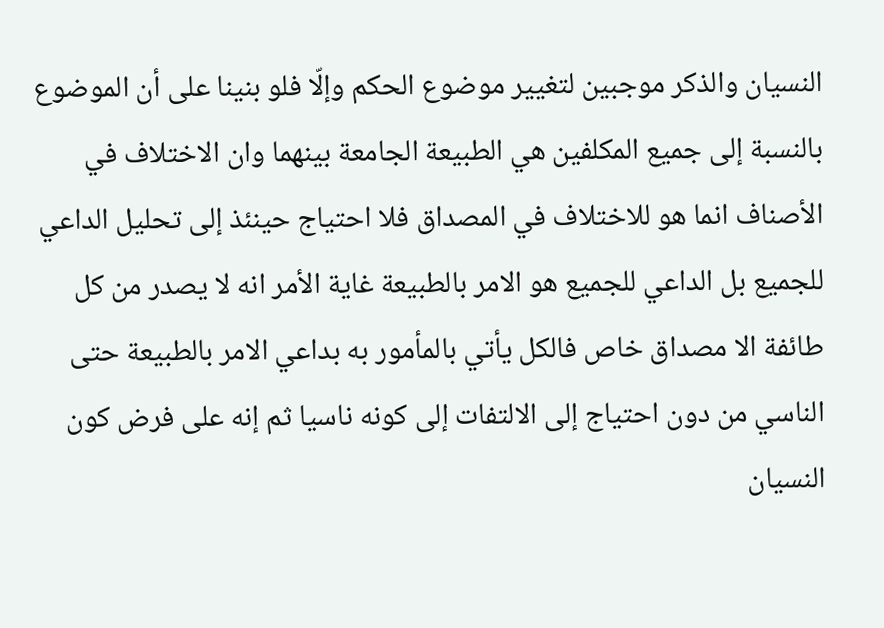النسيان والذكر موجبين لتغيير موضوع الحكم وإلّا فلو بنينا على أن الموضوع بالنسبة إلى جميع المكلفين هي الطبيعة الجامعة بينهما وان الاختلاف في الأصناف انما هو للاختلاف في المصداق فلا احتياج حينئذ إلى تحليل الداعي للجميع بل الداعي للجميع هو الامر بالطبيعة غاية الأمر انه لا يصدر من كل طائفة الا مصداق خاص فالكل يأتي بالمأمور به بداعي الامر بالطبيعة حتى الناسي من دون احتياج إلى الالتفات إلى كونه ناسيا ثم إنه على فرض كون النسيان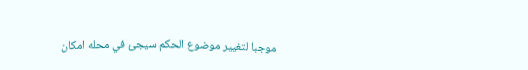موجبا لتغيير موضوع الحكم سيجئ في محله امكان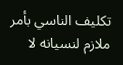تكليف الناسي بأمر ملازم لنسيانه لا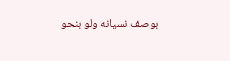بوصف نسيانه ولو بنحو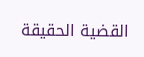القضية الحقيقة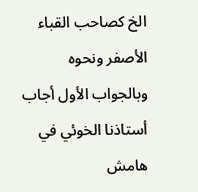الخ كصاحب القباء الأصفر ونحوه وبالجواب الأول أجاب أستاذنا الخوئي في هامش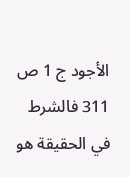الأجود ج 1 ص 311 فالشرط في الحقيقة هو